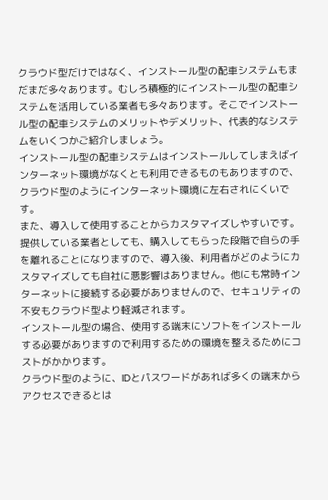クラウド型だけではなく、インストール型の配車システムもまだまだ多々あります。むしろ積極的にインストール型の配車システムを活用している業者も多々あります。そこでインストール型の配車システムのメリットやデメリット、代表的なシステムをいくつかご紹介しましょう。
インストール型の配車システムはインストールしてしまえばインターネット環境がなくとも利用できるものもありますので、クラウド型のようにインターネット環境に左右されにくいです。
また、導入して使用することからカスタマイズしやすいです。提供している業者としても、購入してもらった段階で自らの手を離れることになりますので、導入後、利用者がどのようにカスタマイズしても自社に悪影響はありません。他にも常時インターネットに接続する必要がありませんので、セキュリティの不安もクラウド型より軽減されます。
インストール型の場合、使用する端末にソフトをインストールする必要がありますので利用するための環境を整えるためにコストがかかります。
クラウド型のように、IDとパスワードがあれば多くの端末からアクセスできるとは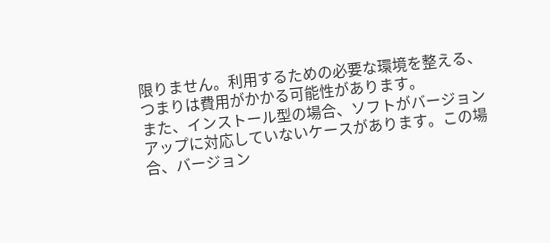限りません。利用するための必要な環境を整える、つまりは費用がかかる可能性があります。
また、インストール型の場合、ソフトがバージョンアップに対応していないケースがあります。この場合、バージョン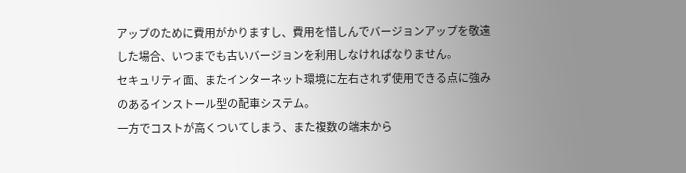アップのために費用がかりますし、費用を惜しんでバージョンアップを敬遠した場合、いつまでも古いバージョンを利用しなければなりません。
セキュリティ面、またインターネット環境に左右されず使用できる点に強みのあるインストール型の配車システム。
一方でコストが高くついてしまう、また複数の端末から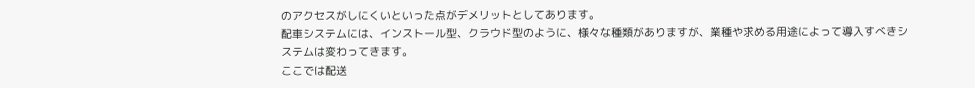のアクセスがしにくいといった点がデメリットとしてあります。
配車システムには、インストール型、クラウド型のように、様々な種類がありますが、業種や求める用途によって導入すべきシステムは変わってきます。
ここでは配送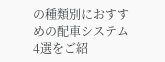の種類別におすすめの配車システム4選をご紹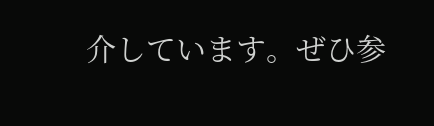介しています。ぜひ参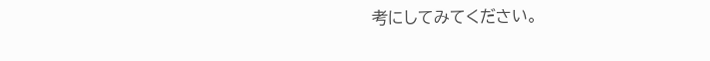考にしてみてください。